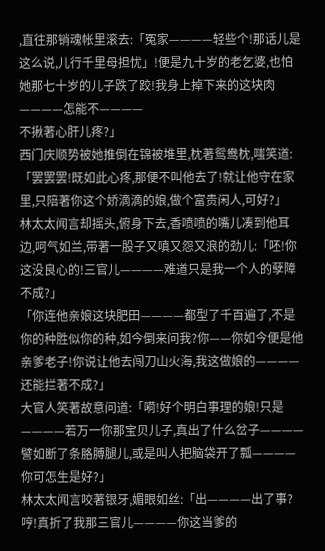,直往那销魂帐里滚去:「冤家————轻些个!那话儿是这么说,儿行千里母担忧」!便是九十岁的老乞婆,也怕她那七十岁的儿子跌了跤!我身上掉下来的这块肉————怎能不————
不揪著心肝儿疼?」
西门庆顺势被她推倒在锦被堆里,枕著鸳鸯枕,嗤笑道:「罢罢罢!既如此心疼,那便不叫他去了!就让他守在家里,只陪著你这个娇滴滴的娘,做个富贵闲人,可好?」
林太太闻言却摇头,俯身下去,香喷喷的嘴儿凑到他耳边,呵气如兰,带著一股子又嗔又怨又浪的劲儿:「呸!你这没良心的!三官儿————难道只是我一个人的孽障不成?」
「你连他亲娘这块肥田————都型了千百遍了,不是你的种胜似你的种,如今倒来问我?你——你如今便是他亲爹老子!你说让他去闯刀山火海,我这做娘的————还能拦著不成?」
大官人笑著故意问道:「嗬!好个明白事理的娘!只是————若万一你那宝贝儿子,真出了什么岔子————譬如断了条胳膊腿儿,或是叫人把脑袋开了瓢————你可怎生是好?」
林太太闻言咬著银牙,媚眼如丝:「出————出了事?哼!真折了我那三官儿————你这当爹的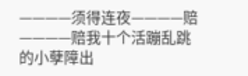————须得连夜————赔————赔我十个活蹦乱跳的小孽障出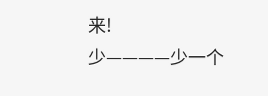来!
少————少一个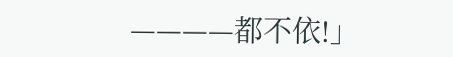————都不依!」